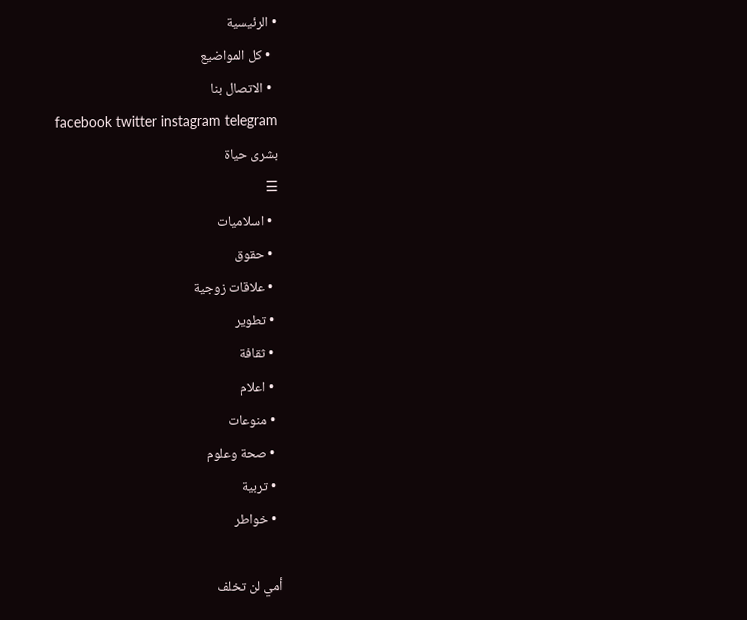• الرئيسية
  • كل المواضيع
  • الاتصال بنا
facebook twitter instagram telegram
بشرى حياة
☰
  • اسلاميات
  • حقوق
  • علاقات زوجية
  • تطوير
  • ثقافة
  • اعلام
  • منوعات
  • صحة وعلوم
  • تربية
  • خواطر

أمي لن تخلف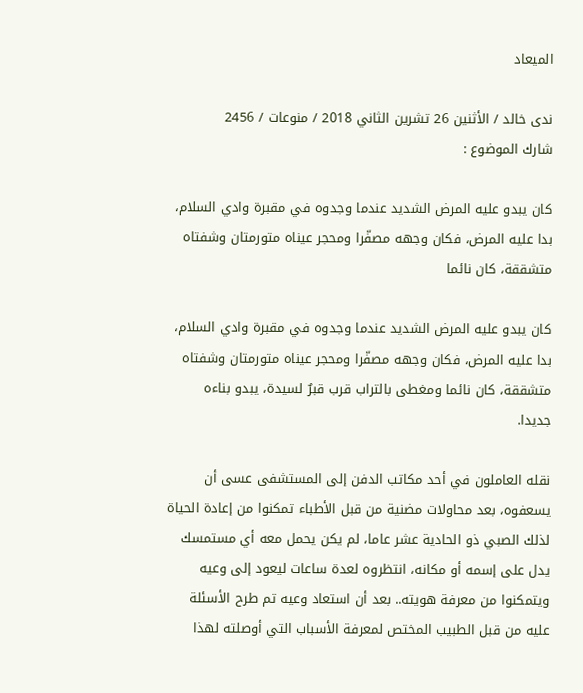الميعاد

ندى خالد / الأثنين 26 تشرين الثاني 2018 / منوعات / 2456
شارك الموضوع :

كان يبدو عليه المرض الشديد عندما وجدوه في مقبرة وادي السلام، بدا عليه المرض، فكان وجهه مصفّرا ومحجر عيناه متورمتان وشفتاه متشققة، كان نائما

كان يبدو عليه المرض الشديد عندما وجدوه في مقبرة وادي السلام، بدا عليه المرض، فكان وجهه مصفّرا ومحجر عيناه متورمتان وشفتاه متشققة، كان نائما ومغطى بالتراب قرب قبرٌ لسيدة، يبدو بناءه جديدا.

نقله العاملون في أحد مكاتب الدفن إلى المستشفى عسى أن يسعفوه، بعد محاولات مضنية من قبل الأطباء تمكنوا من إعادة الحياة لذلك الصبي ذو الحادية عشر عاما، لم يكن يحمل معه أي مستمسك يدل على إسمه أو مكانه، انتظروه لعدة ساعات ليعود إلى وعيه ويتمكنوا من معرفة هويته.. بعد أن استعاد وعيه تم طرح الأسئلة عليه من قبل الطبيب المختص لمعرفة الأسباب التي أوصلته لهذا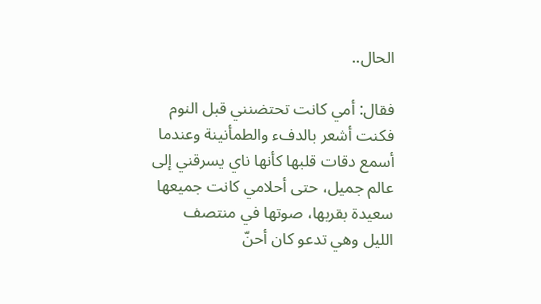الحال..

فقال: أمي كانت تحتضنني قبل النوم فكنت أشعر بالدفء والطمأنينة وعندما أسمع دقات قلبها كأنها ناي يسرقني إلى عالم جميل، حتى أحلامي كانت جميعها سعيدة بقربها، صوتها في منتصف الليل وهي تدعو كان أحنّ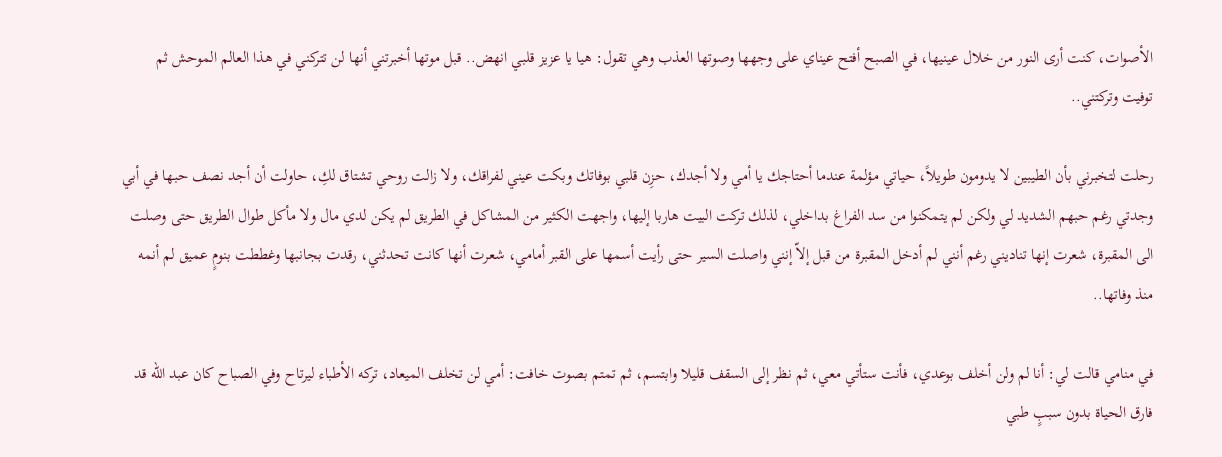الأصوات، كنت أرى النور من خلال عينيها، في الصبح أفتح عيناي على وجهها وصوتها العذب وهي تقول: هيا يا عزيز قلبي انهض.. قبل موتها أخبرتني أنها لن تتركني في هذا العالم الموحش ثم توفيت وتركتني..

رحلت لتخبرني بأن الطيبين لا يدومون طويلاً، حياتي مؤلمة عندما أحتاجك يا أمي ولا أجدك، حزِن قلبي بوفاتك وبكت عيني لفراقك، ولا زالت روحي تشتاق لكِ، حاولت أن أجد نصف حبها في أبي وجدتي رغم حبهم الشديد لي ولكن لم يتمكنوا من سد الفراغ بداخلي، لذلك تركت البيت هاربا إليها، واجهت الكثير من المشاكل في الطريق لم يكن لدي مال ولا مأكل طوال الطريق حتى وصلت الى المقبرة، شعرت إنها تناديني رغم أنني لم أدخل المقبرة من قبل إلاّ إنني واصلت السير حتى رأيت أسمها على القبر أمامي، شعرت أنها كانت تحدثني، رقدت بجانبها وغططت بنومٍ عميق لم أنمه منذ وفاتها..

في منامي قالت لي: أنا لم ولن أخلف بوعدي، فأنت ستأتي معي، ثم نظر إلى السقف قليلا وابتسم، ثم تمتم بصوت خافت: أمي لن تخلف الميعاد، تركه الأطباء ليرتاح وفي الصباح كان عبد الله قد فارق الحياة بدون سببٍ طبي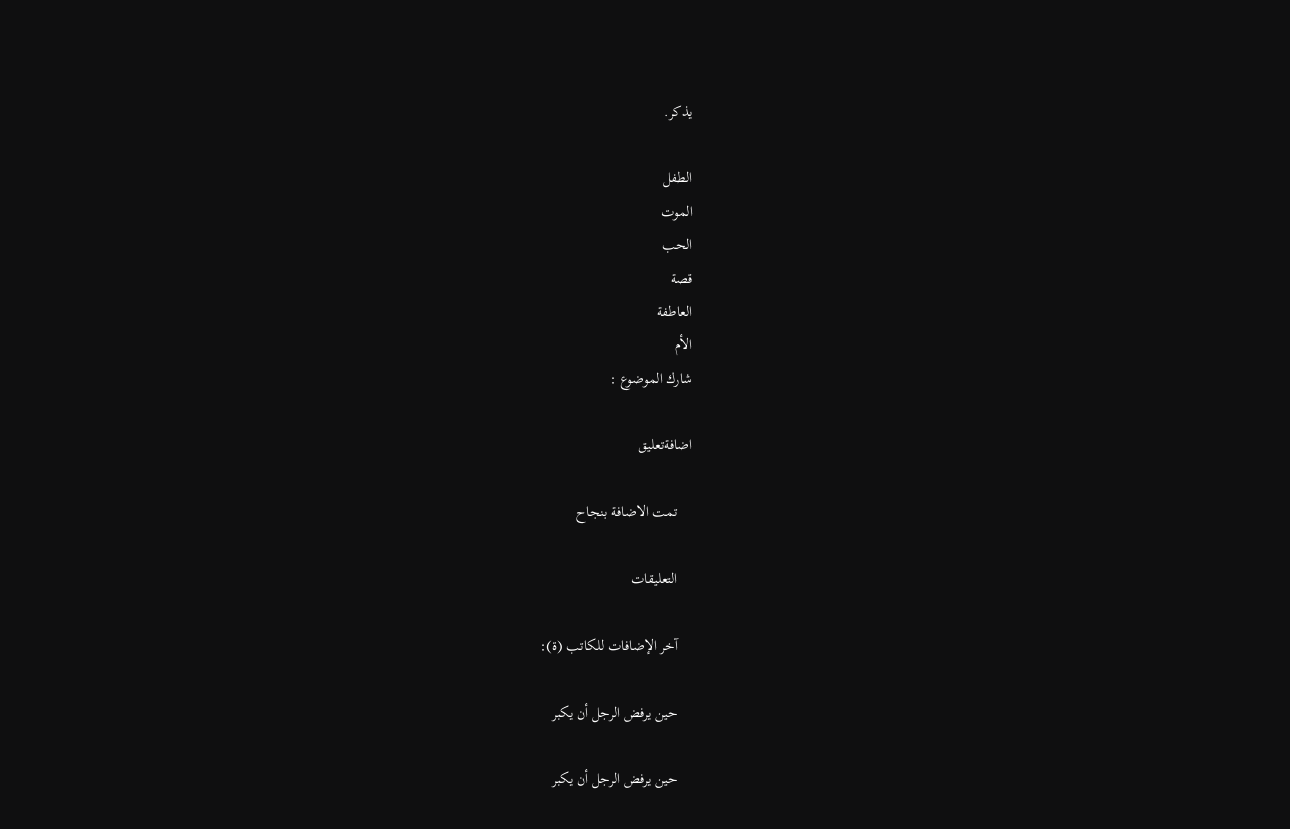يذكر.

الطفل
الموت
الحب
قصة
العاطفة
الأم
شارك الموضوع :

اضافةتعليق

    تمت الاضافة بنجاح

    التعليقات

    آخر الإضافات للكاتب (ة):

    حين يرفض الرجل أن يكبر

    حين يرفض الرجل أن يكبر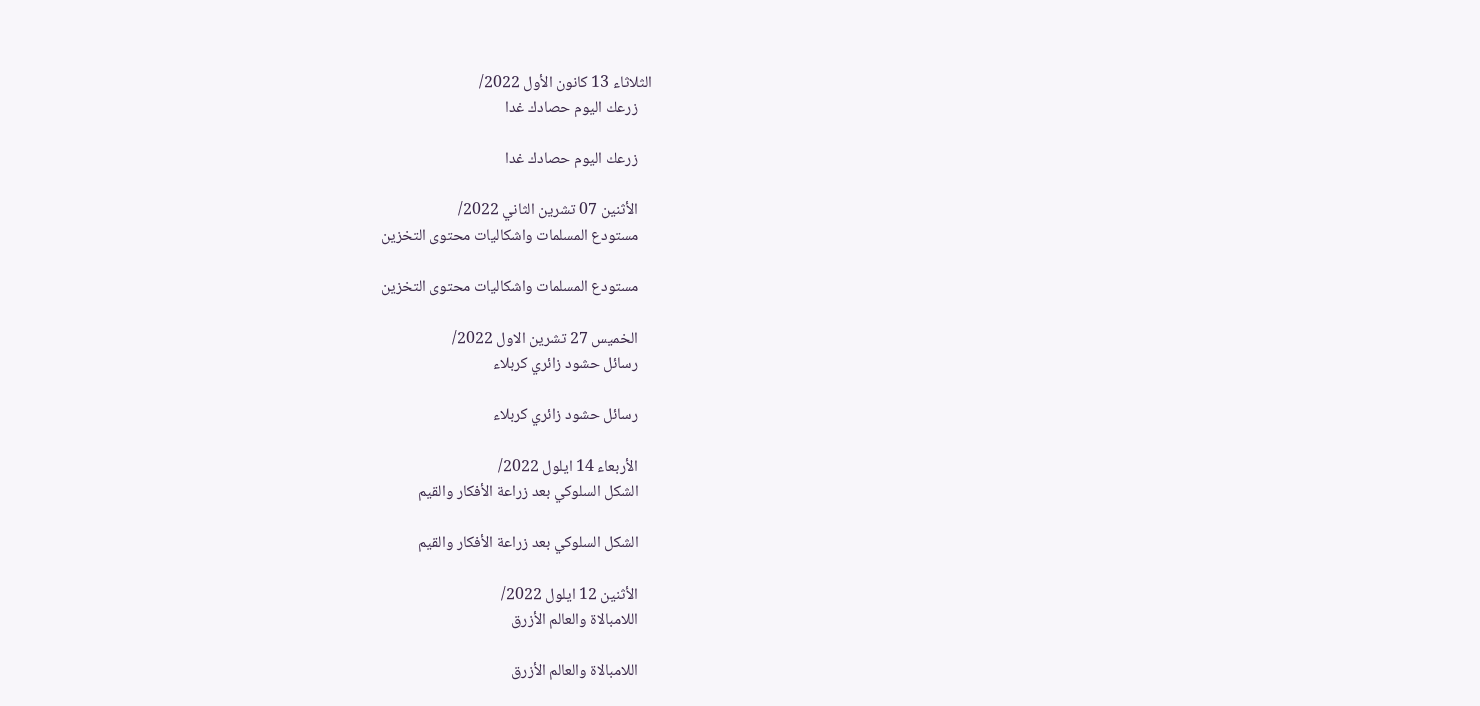الثلاثاء 13 كانون الأول 2022/
    زرعك اليوم حصادك غدا

    زرعك اليوم حصادك غدا

    الأثنين 07 تشرين الثاني 2022/
    مستودع المسلمات واشكاليات محتوى التخزين

    مستودع المسلمات واشكاليات محتوى التخزين

    الخميس 27 تشرين الاول 2022/
    رسائل حشود زائري كربلاء

    رسائل حشود زائري كربلاء

    الأربعاء 14 ايلول 2022/
    الشكل السلوكي بعد زراعة الأفكار والقيم

    الشكل السلوكي بعد زراعة الأفكار والقيم

    الأثنين 12 ايلول 2022/
    اللامبالاة والعالم الأزرق

    اللامبالاة والعالم الأزرق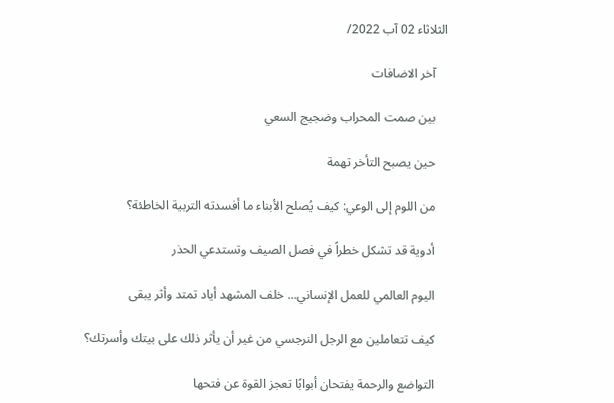الثلاثاء 02 آب 2022/

    آخر الاضافات

    بين صمت المحراب وضجيج السعي

    حين يصبح التأخر تهمة

    من اللوم إلى الوعي: كيف يُصلح الأبناء ما أفسدته التربية الخاطئة؟

    أدوية قد تشكل خطراً في فصل الصيف وتستدعي الحذر

    اليوم العالمي للعمل الإنساني... خلف المشهد أياد تمتد وأثر يبقى

    كيف تتعاملين مع الرجل النرجسي من غير أن يأثر ذلك على بيتك وأسرتك؟

    التواضع والرحمة يفتحان أبوابًا تعجز القوة عن فتحها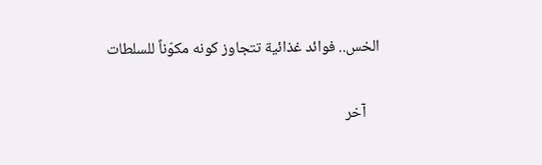الخس.. فوائد غذائية تتجاوز كونه مكوّناً للسلطات

    آخر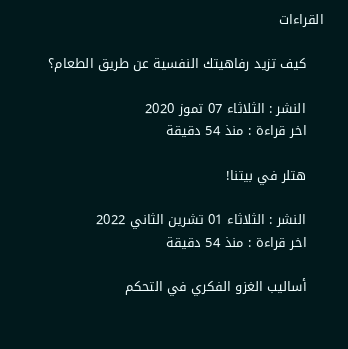القراءات

    كيف تزيد رفاهيتك النفسية عن طريق الطعام؟

    النشر : الثلاثاء 07 تموز 2020
    اخر قراءة : منذ 54 دقيقة

    هتلر في بيتنا!

    النشر : الثلاثاء 01 تشرين الثاني 2022
    اخر قراءة : منذ 54 دقيقة

    أساليب الغزو الفكري في التحكم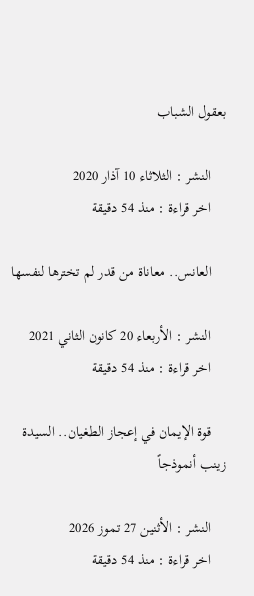بعقول الشباب

    النشر : الثلاثاء 10 آذار 2020
    اخر قراءة : منذ 54 دقيقة

    العانس.. معاناة من قدر لم تخترها لنفسها

    النشر : الأربعاء 20 كانون الثاني 2021
    اخر قراءة : منذ 54 دقيقة

    قوة الإيمان في إعجاز الطغيان.. السيدة زينب أنموذجاً

    النشر : الأثنين 27 تموز 2026
    اخر قراءة : منذ 54 دقيقة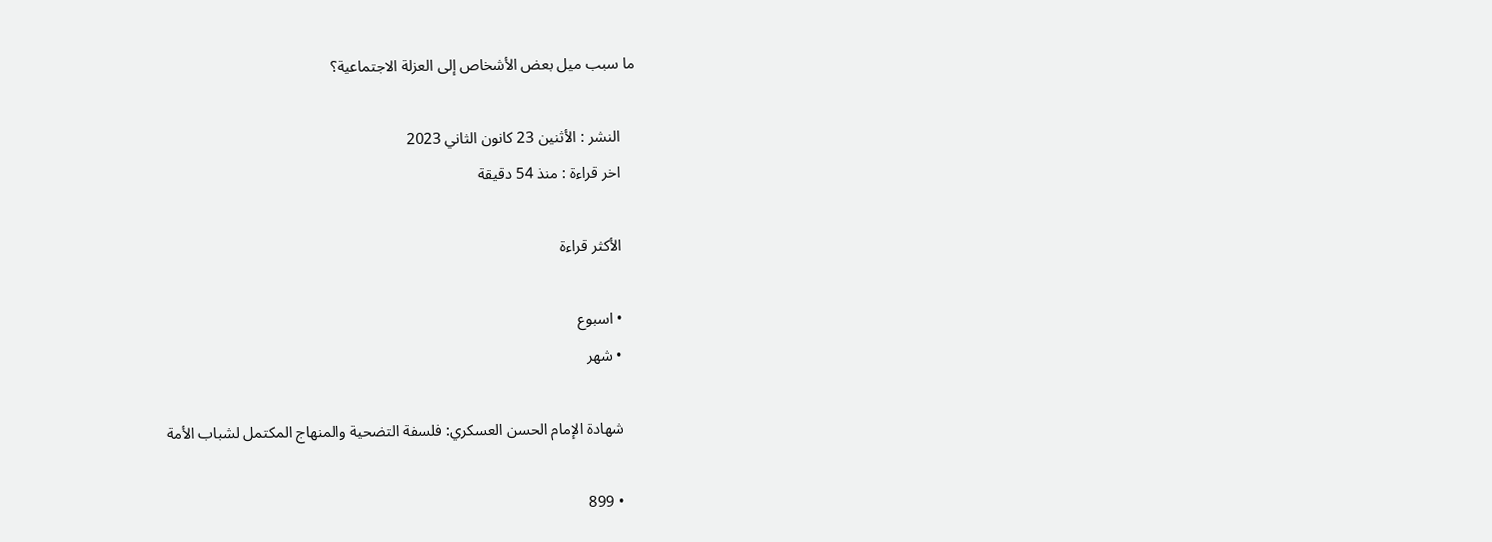ما سبب ميل بعض الأشخاص إلى العزلة الاجتماعية؟

    النشر : الأثنين 23 كانون الثاني 2023
    اخر قراءة : منذ 54 دقيقة

    الأكثر قراءة

    • اسبوع
    • شهر

    شهادة الإمام الحسن العسكري: فلسفة التضحية والمنهاج المكتمل لشباب الأمة

    • 899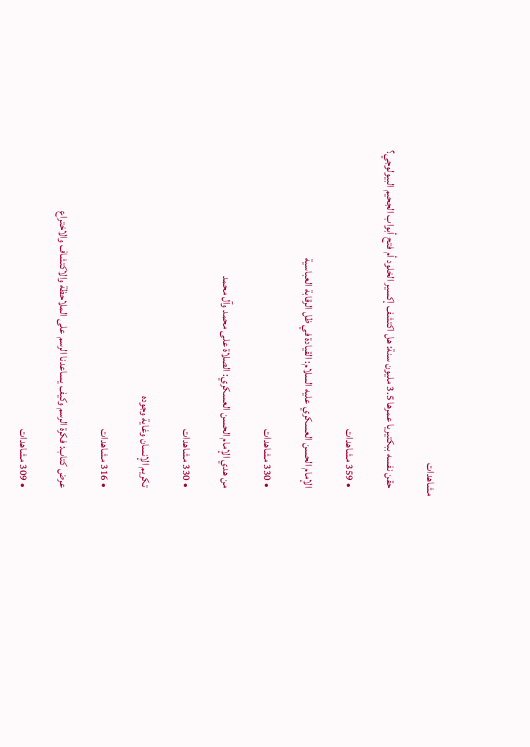مشاهدات

    حقن نفسه ببكتيريا عمرها 3.5 مليون سنة: هل اكتشف إكسير الخلود أم فتح أبواب الجحيم البيولوجي؟

    • 359 مشاهدات

    الإمام الحسن العسكري عليه السلام: القيادة في ظل الرقابة العباسية

    • 330 مشاهدات

    من هدي الإمام الحسن العسكري: الصلاة على محمد وآل محمد

    • 330 مشاهدات

    تكريم الإنسان وغاية وجوده

    • 316 مشاهدات

    عرض كتاب: فكرة الرسم وكيف يساعدنا الرسم على الملاحظة والاكتشاف والاختراع

    • 309 مشاهدات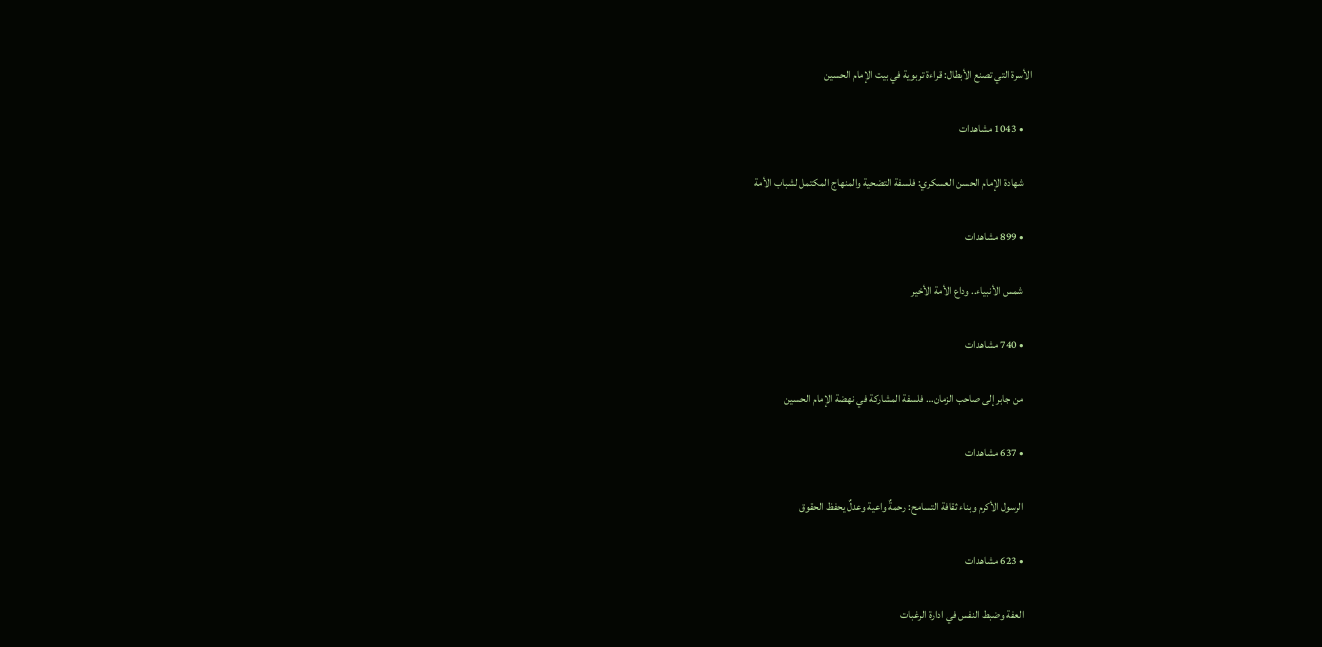الأسرة التي تصنع الأبطال: قراءة تربوية في بيت الإمام الحسين

    • 1043 مشاهدات

    شهادة الإمام الحسن العسكري: فلسفة التضحية والمنهاج المكتمل لشباب الأمة

    • 899 مشاهدات

    شمس الأنبياء.. وداع الأمة الأخير

    • 740 مشاهدات

    من جابر إلى صاحب الزمان… فلسفة المشاركة في نهضة الإمام الحسين

    • 637 مشاهدات

    الرسول الأكرم وبناء ثقافة التسامح: رحمةٌ واعية وعدلٌ يحفظ الحقوق

    • 623 مشاهدات

    العفة وضبط النفس في ادارة الرغبات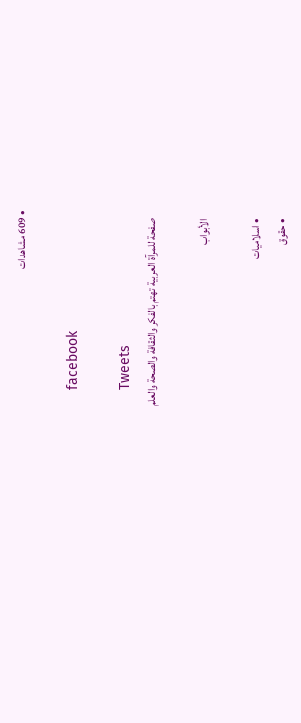• 609 مشاهدات

    facebook

    Tweets
    صفحة للمرآة العربية تهتم بالفكر والثقافة والصحة والعلم

    الأبواب

    • اسلاميات
    • حقوق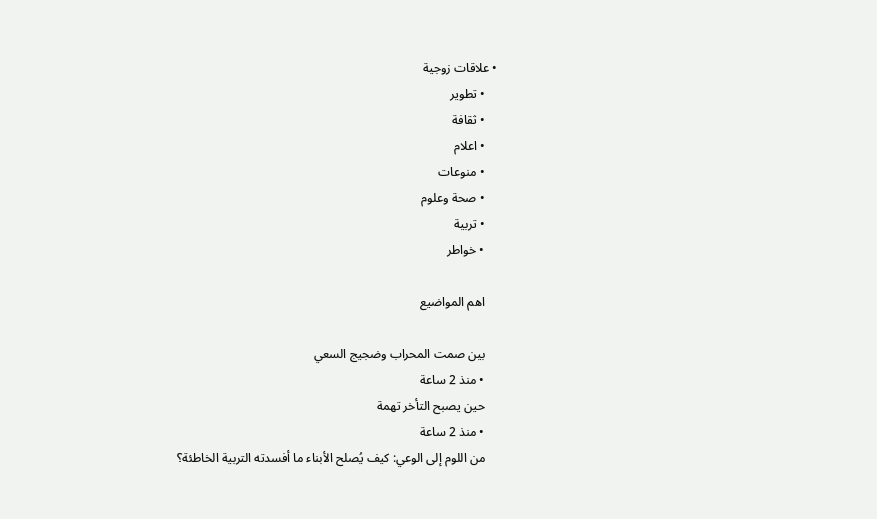• علاقات زوجية
    • تطوير
    • ثقافة
    • اعلام
    • منوعات
    • صحة وعلوم
    • تربية
    • خواطر

    اهم المواضيع

    بين صمت المحراب وضجيج السعي
    • منذ 2 ساعة
    حين يصبح التأخر تهمة
    • منذ 2 ساعة
    من اللوم إلى الوعي: كيف يُصلح الأبناء ما أفسدته التربية الخاطئة؟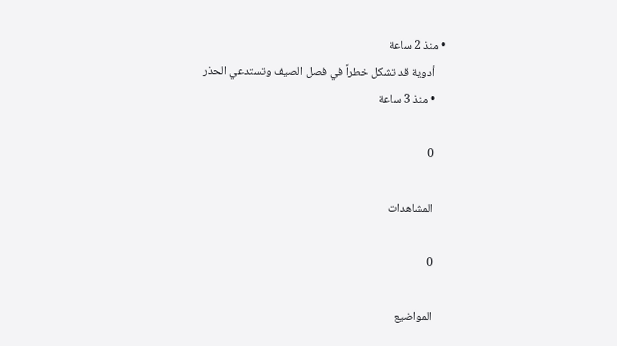• منذ 2 ساعة
    أدوية قد تشكل خطراً في فصل الصيف وتستدعي الحذر
    • منذ 3 ساعة

    0

    المشاهدات

    0

    المواضيع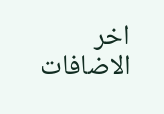اخر الاضافات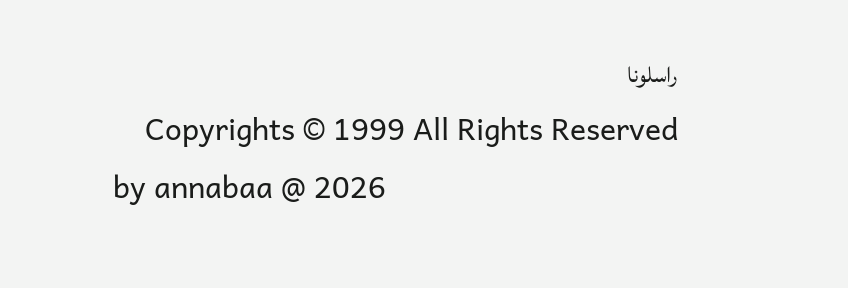راسلونا
    Copyrights © 1999 All Rights Reserved by annabaa @ 2026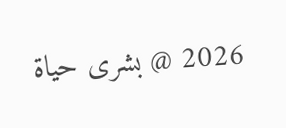2026 @ بشرى حياة